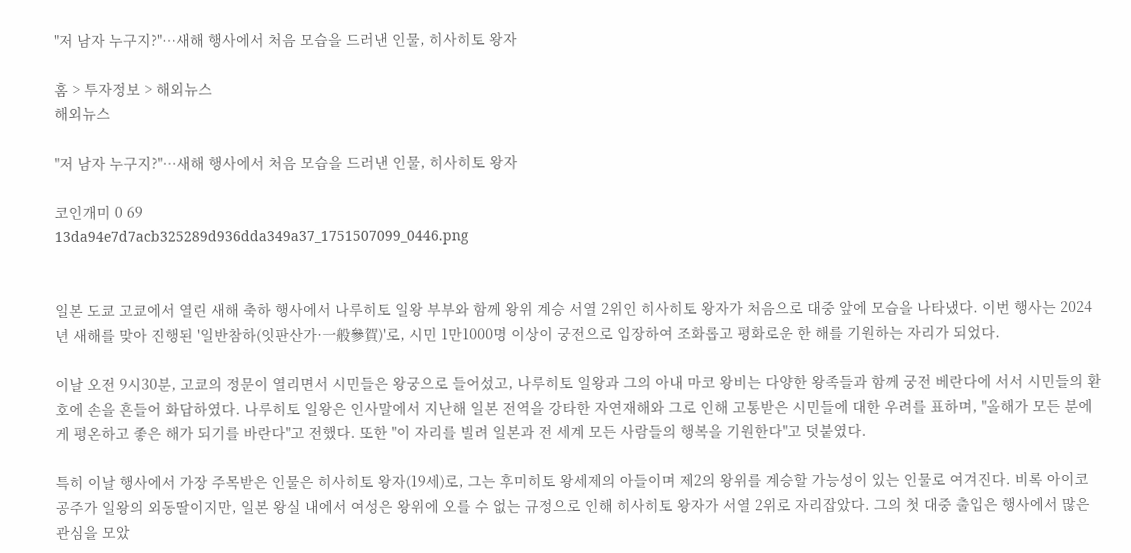"저 남자 누구지?"…새해 행사에서 처음 모습을 드러낸 인물, 히사히토 왕자

홈 > 투자정보 > 해외뉴스
해외뉴스

"저 남자 누구지?"…새해 행사에서 처음 모습을 드러낸 인물, 히사히토 왕자

코인개미 0 69
13da94e7d7acb325289d936dda349a37_1751507099_0446.png


일본 도쿄 고쿄에서 열린 새해 축하 행사에서 나루히토 일왕 부부와 함께 왕위 계승 서열 2위인 히사히토 왕자가 처음으로 대중 앞에 모습을 나타냈다. 이번 행사는 2024년 새해를 맞아 진행된 '일반참하(잇판산가·一般參賀)'로, 시민 1만1000명 이상이 궁전으로 입장하여 조화롭고 평화로운 한 해를 기원하는 자리가 되었다.

이날 오전 9시30분, 고쿄의 정문이 열리면서 시민들은 왕궁으로 들어섰고, 나루히토 일왕과 그의 아내 마코 왕비는 다양한 왕족들과 함께 궁전 베란다에 서서 시민들의 환호에 손을 흔들어 화답하였다. 나루히토 일왕은 인사말에서 지난해 일본 전역을 강타한 자연재해와 그로 인해 고통받은 시민들에 대한 우려를 표하며, "올해가 모든 분에게 평온하고 좋은 해가 되기를 바란다"고 전했다. 또한 "이 자리를 빌려 일본과 전 세계 모든 사람들의 행복을 기원한다"고 덧붙였다.

특히 이날 행사에서 가장 주목받은 인물은 히사히토 왕자(19세)로, 그는 후미히토 왕세제의 아들이며 제2의 왕위를 계승할 가능성이 있는 인물로 여겨진다. 비록 아이코 공주가 일왕의 외동딸이지만, 일본 왕실 내에서 여성은 왕위에 오를 수 없는 규정으로 인해 히사히토 왕자가 서열 2위로 자리잡았다. 그의 첫 대중 출입은 행사에서 많은 관심을 모았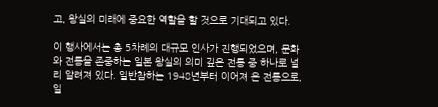고, 왕실의 미래에 중요한 역할을 할 것으로 기대되고 있다.

이 행사에서는 총 5차례의 대규모 인사가 진행되었으며, 문화와 전통을 존중하는 일본 왕실의 의미 깊은 전통 중 하나로 널리 알려져 있다. 일반참하는 1948년부터 이어져 온 전통으로, 일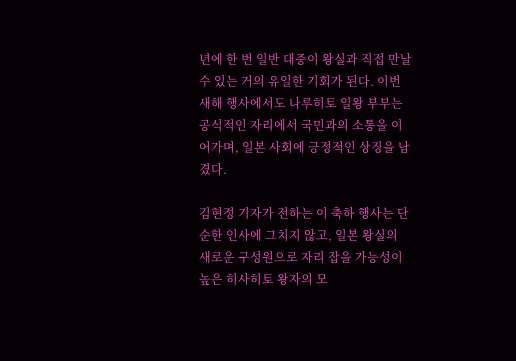년에 한 번 일반 대중이 왕실과 직접 만날 수 있는 거의 유일한 기회가 된다. 이번 새해 행사에서도 나루히토 일왕 부부는 공식적인 자리에서 국민과의 소통을 이어가며, 일본 사회에 긍정적인 상징을 남겼다.

김현정 기자가 전하는 이 축하 행사는 단순한 인사에 그치지 않고, 일본 왕실의 새로운 구성원으로 자리 잡을 가능성이 높은 히사히토 왕자의 모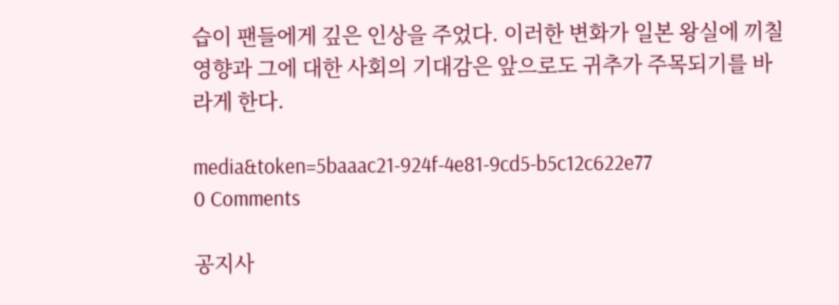습이 팬들에게 깊은 인상을 주었다. 이러한 변화가 일본 왕실에 끼칠 영향과 그에 대한 사회의 기대감은 앞으로도 귀추가 주목되기를 바라게 한다.

media&token=5baaac21-924f-4e81-9cd5-b5c12c622e77
0 Comments

공지사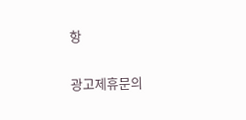항


광고제휴문의